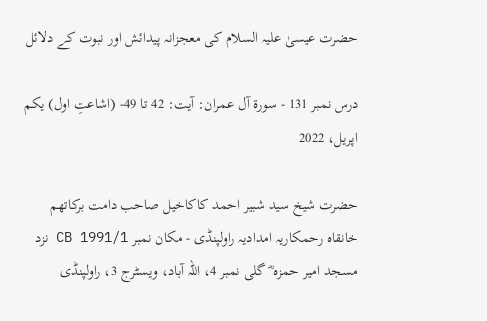حضرت عیسیٰ علیہ السلام کی معجزانہ پیدائش اور نبوت کے دلائل

درس نمبر 131 - سورۃ آل عمران: آیت: 42 تا 49- (اشاعتِ اول) یکم اپریل، 2022

حضرت شیخ سید شبیر احمد کاکاخیل صاحب دامت برکاتھم
خانقاہ رحمکاریہ امدادیہ راولپنڈی - مکان نمبر CB 1991/1 نزد مسجد امیر حمزہ ؓ گلی نمبر 4، اللہ آباد، ویسٹرج 3، راولپنڈی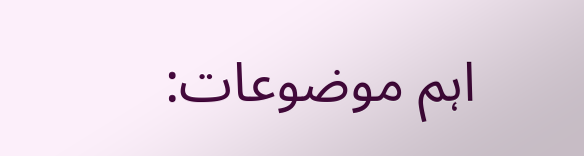اہم موضوعات: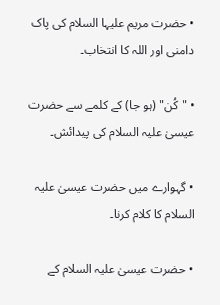• حضرت مریم علیہا السلام کی پاک دامنی اور اللہ کا انتخاب۔

• "کُن" (ہو جا) کے کلمے سے حضرت عیسیٰ علیہ السلام کی پیدائش۔

• گہوارے میں حضرت عیسیٰ علیہ السلام کا کلام کرنا۔

• حضرت عیسیٰ علیہ السلام کے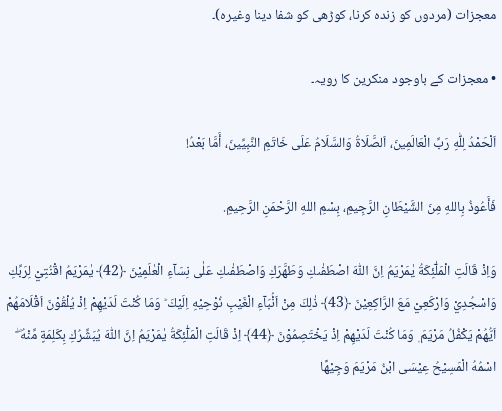معجزات (مردوں کو زندہ کرنا، کوڑھی کو شفا دینا وغیرہ)۔

• معجزات کے باوجود منکرین کا رویہ۔

اَلْحَمْدُ لِلّٰهِ رَبِّ الْعَالَمِينَ، اَلصَّلَاةُ وَالسَّلَامُ عَلَى خَاتَمِ النَّبِيِّينَ، أَمَّا بَعْدُ!

فَأَعُوذُ بِاللهِ مِنَ الشَّيْطَانِ الرَّجِيمِ، بِسْمِ اللهِ الرَّحْمَنِ الرَّحِيمِ.

وَاِذْ قَالَتِ الْمَلٰٓئِكَةُ يٰمَرْيَمُ اِنَّ اللّٰهَ اصْطَفٰىكِ وَطَهَّرَكِ وَاصْطَفٰىكِ عَلٰی نِسَآءِ الْعٰلَمِيْنَ ﴿42﴾ يٰمَرْيَمُ اقْنُتِيْ لِرَبِّكِ وَاسْجُدِيْ وَارْكَعِيْ مَعَ الرَّاكِعِيْنَ ﴿43﴾ ذٰلِكَ مِنْ اَنْۢبَآءِ الْغَيْبِ نُوْحِيْهِ اِلَيْكَ ؕ وَمَا كُنْتَ لَدَيْهِمْ اِذْ يُلْقُوْنَ اَقْلَامَهُمْ اَيُّهُمْ يَكْفُلُ مَرْيَمَ ۪ وَمَا كُنْتَ لَدَيْهِمْ اِذْ يَخْتَصِمُوْنَ ﴿44﴾ اِذْ قَالَتِ الْمَلٰٓئِكَةُ يٰمَرْيَمُ اِنَّ اللّٰهَ يُبَشِّرُكِ بِكَلِمَةٍ مِّنْهُ ۖ اسْمُهُ الْمَسِيْحُ عِيْسَی ابْنُ مَرْيَمَ وَجِيْهًا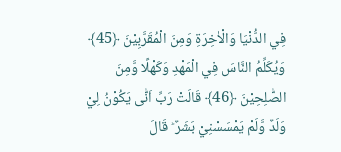فِي الدُّنْيَا وَالْاٰخِرَةِ وَمِنَ الْمُقَرَّبِيْنَ ﴿45﴾ وَيُكَلِّمُ النَّاسَ فِي الْمَهْدِ وَكَهْلًا وَّمِنَ الصّٰلِحِيْنَ ﴿46﴾ قَالَتْ رَبِّ اَنّٰی يَكُوْنُ لِيْ وَلَدٌ وَّلَمْ يَمْسَسْنِيْ بَشَرٌ ؕ قَالَ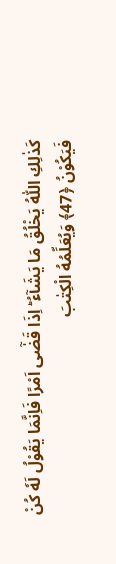كَذٰلِكِ اللّٰهُ يَخْلُقُ مَا يَشَآءُ ؕ اِذَا قَضٰۤی اَمْرًا فَاِنَّمَا يَقُوْلُ لَهٗ كُنْ فَيَكُوْنُ ﴿47﴾ وَيُعَلِّمُهُ الْكِتٰبَ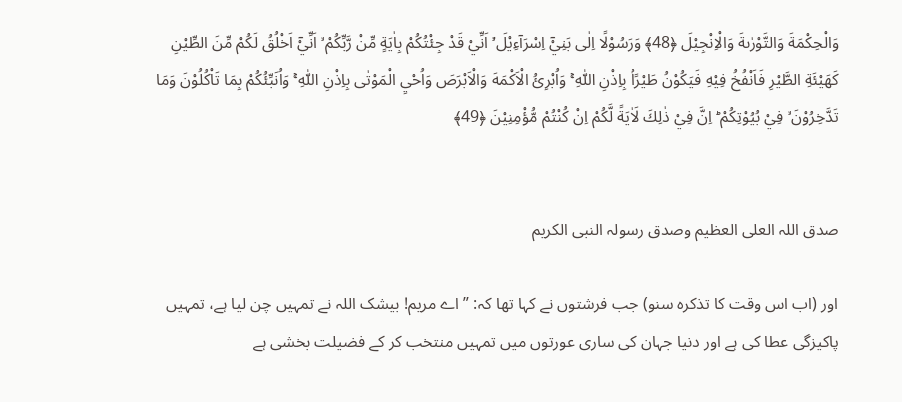وَالْحِكْمَةَ وَالتَّوْرٰىةَ وَالْاِنْجِيْلَ ﴿48﴾ وَرَسُوْلًا اِلٰی بَنِيْۤ اِسْرَآءِيْلَ ۬ۙ اَنِّيْ قَدْ جِئْتُكُمْ بِاٰیَةٍ مِّنْ رَّبِّكُمْ ۙ اَنِّيْۤ اَخْلُقُ لَكُمْ مِّنَ الطِّيْنِ كَهَيْئَةِ الطَّيْرِ فَاَنْفُخُ فِيْهِ فَيَكُوْنُ طَيْرًاۢ بِاِذْنِ اللّٰهِ ۚ وَاُبْرِئُ الْاَكْمَهَ وَالْاَبْرَصَ وَاُحْيِ الْمَوْتٰی بِاِذْنِ اللّٰهِ ۚ وَاُنَبِّئُكُمْ بِمَا تَاْكُلُوْنَ وَمَا تَدَّخِرُوْنَ ۙ فِيْ بُيُوْتِكُمْ ؕ اِنَّ فِيْ ذٰلِكَ لَاٰيَةً لَّكُمْ اِنْ كُنْتُمْ مُّؤْمِنِيْنَ ﴿49﴾


صدق اللہ العلی العظیم وصدق رسولہ النبی الکریم

اور (اب اس وقت کا تذکرہ سنو) جب فرشتوں نے کہا تھا کہ: ”اے مریم! بیشک اللہ نے تمہیں چن لیا ہے، تمہیں پاکیزگی عطا کی ہے اور دنیا جہان کی ساری عورتوں میں تمہیں منتخب کر کے فضیلت بخشی ہے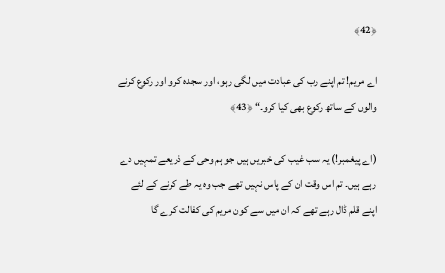﴿42﴾

اے مریم! تم اپنے رب کی عبادت میں لگی رہو، اور سجدہ کرو اور رکوع کرنے والوں کے ساتھ رکوع بھی کیا کرو۔“ ﴿43﴾

(اے پیغمبر!) یہ سب غیب کی خبریں ہیں جو ہم وحی کے ذریعے تمہیں دے رہے ہیں۔ تم اس وقت ان کے پاس نہیں تھے جب وہ یہ طے کرنے کے لئے اپنے قلم ڈال رہے تھے کہ ان میں سے کون مریم کی کفالت کرے گا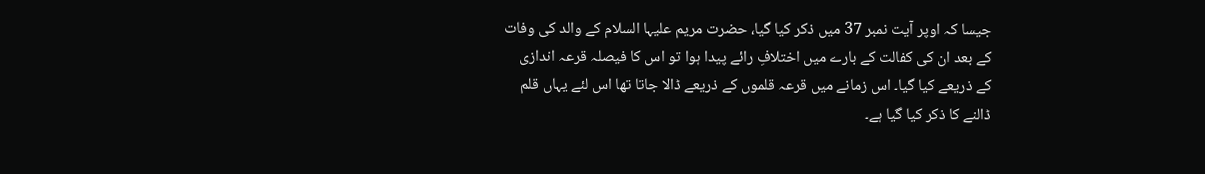جیسا کہ اوپر آیت نمبر 37 میں ذکر کیا گیا، حضرت مریم علیہا السلام کے والد کی وفات کے بعد ان کی کفالت کے بارے میں اختلافِ رائے پیدا ہوا تو اس کا فیصلہ قرعہ اندازی کے ذریعے کیا گیا۔ اس زمانے میں قرعہ قلموں کے ذریعے ڈالا جاتا تھا اس لئے یہاں قلم ڈالنے کا ذکر کیا گیا ہے۔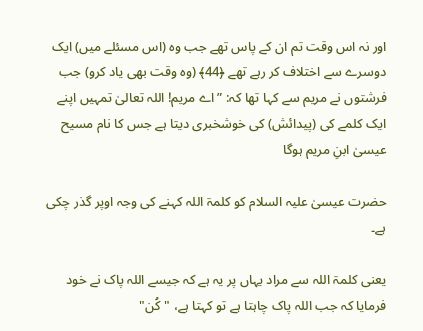اور نہ اس وقت تم ان کے پاس تھے جب وہ (اس مسئلے میں) ایک دوسرے سے اختلاف کر رہے تھے ﴿44﴾ (وہ وقت بھی یاد کرو) جب فرشتوں نے مریم سے کہا تھا کہ: ”اے مریم! اللہ تعالیٰ تمہیں اپنے ایک کلمے کی (پیدائش) کی خوشخبری دیتا ہے جس کا نام مسیح عیسیٰ ابنِ مریم ہوگا

حضرت عیسیٰ علیہ السلام کو کلمۃ اللہ کہنے کی وجہ اوپر گذر چکی ہے۔

یعنی کلمۃ اللہ سے مراد یہاں پر یہ ہے کہ جیسے اللہ پاک نے خود فرمایا کہ جب اللہ پاک چاہتا ہے تو کہتا ہے، "کُن"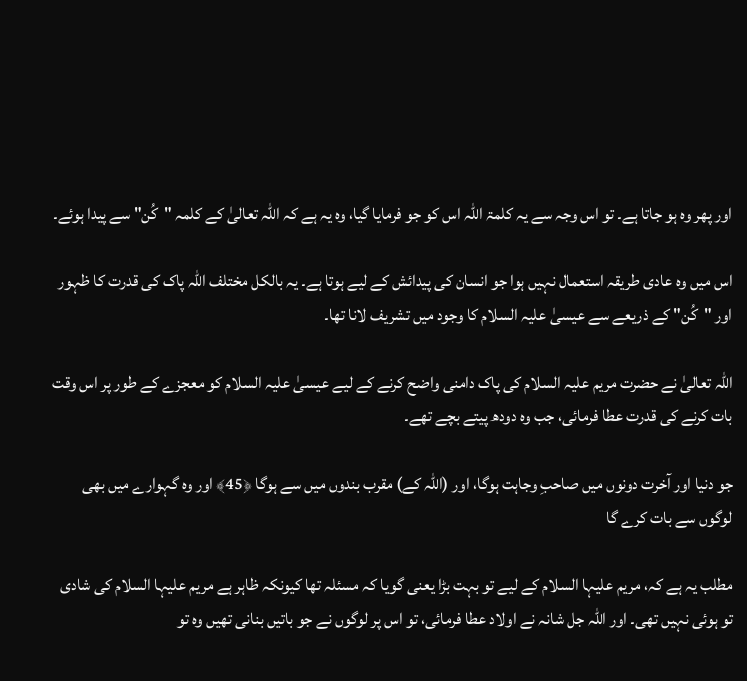اور پھر وہ ہو جاتا ہے۔ تو اس وجہ سے یہ کلمۃ اللہ اس کو جو فرمایا گیا، وہ یہ ہے کہ اللہ تعالیٰ کے کلمہ "کُن" سے پیدا ہوئے۔

اس میں وہ عادی طریقہ استعمال نہیں ہوا جو انسان کی پیدائش کے لیے ہوتا ہے۔ یہ بالکل مختلف اللہ پاک کی قدرت کا ظہور اور "کُن" کے ذریعے سے عیسیٰ علیہ السلام کا وجود میں تشریف لانا تھا۔

اللہ تعالیٰ نے حضرت مریم علیہ السلام کی پاک دامنی واضح کرنے کے لیے عیسیٰ علیہ السلام کو معجزے کے طور پر اس وقت بات کرنے کی قدرت عطا فرمائی، جب وہ دودھ پیتے بچے تھے۔

جو دنیا اور آخرت دونوں میں صاحبِ وجاہت ہوگا، اور (اللہ کے) مقرب بندوں میں سے ہوگا ﴿45﴾ اور وہ گہوارے میں بھی لوگوں سے بات کرے گا

مطلب یہ ہے کہ، مریم علیہا السلام کے لیے تو بہت بڑا یعنی گویا کہ مسئلہ تھا کیونکہ ظاہر ہے مریم علیہا السلام کی شادی تو ہوئی نہیں تھی۔ اور اللہ جل شانہ نے اولاد عطا فرمائی، تو اس پر لوگوں نے جو باتیں بنانی تھیں وہ تو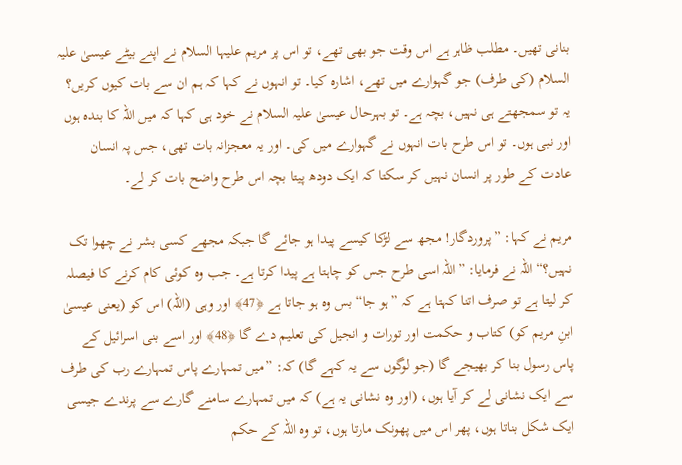بنانی تھیں۔ مطلب ظاہر ہے اس وقت جو بھی تھے، تو اس پر مریم علیہا السلام نے اپنے بیٹے عیسیٰ علیہ السلام (کی طرف) جو گہوارے میں تھے، اشارہ کیا۔ تو انہوں نے کہا کہ ہم ان سے بات کیوں کریں؟ یہ تو سمجھتے ہی نہیں، بچہ ہے۔ تو بہرحال عیسیٰ علیہ السلام نے خود ہی کہا کہ میں اللہ کا بندہ ہوں اور نبی ہوں۔ تو اس طرح بات انہوں نے گہوارے میں کی۔ اور یہ معجزانہ بات تھی، جس پہ انسان عادت کے طور پر انسان نہیں کر سکتا کہ ایک دودھ پیتا بچہ اس طرح واضح بات کر لے۔

مریم نے کہا: ”پروردگار! مجھ سے لڑکا کیسے پیدا ہو جائے گا جبکہ مجھے کسی بشر نے چھوا تک نہیں؟“ اللہ نے فرمایا: ”اللہ اسی طرح جس کو چاہتا ہے پیدا کرتا ہے۔ جب وہ کوئی کام کرنے کا فیصلہ کر لیتا ہے تو صرف اتنا کہتا ہے کہ ”ہو جا“ بس وہ ہو جاتا ہے ﴿47﴾ اور وہی (اللہ) اس کو (یعنی عیسیٰ ابنِ مریم کو) کتاب و حکمت اور تورات و انجیل کی تعلیم دے گا ﴿48﴾ اور اسے بنی اسرائیل کے پاس رسول بنا کر بھیجے گا (جو لوگوں سے یہ کہے گا) کہ: ”میں تمہارے پاس تمہارے رب کی طرف سے ایک نشانی لے کر آیا ہوں، (اور وہ نشانی یہ ہے) کہ میں تمہارے سامنے گارے سے پرندے جیسی ایک شکل بناتا ہوں، پھر اس میں پھونک مارتا ہوں، تو وہ اللہ کے حکم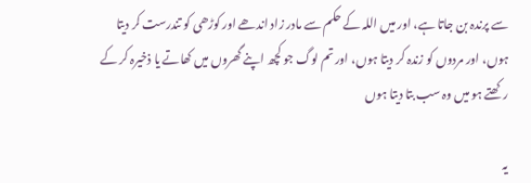سے پرندہ بن جاتا ہے، اور میں اللہ کے حکم سے مادر زاد اندھے اور کوڑھی کو تندرست کر دیتا ہوں، اور مردوں کو زندہ کر دیتا ہوں، اور تم لوگ جو کچھ اپنے گھروں میں کھاتے یا ذخیرہ کر کے رکھتے ہو میں وہ سب بتا دیتا ہوں

یہ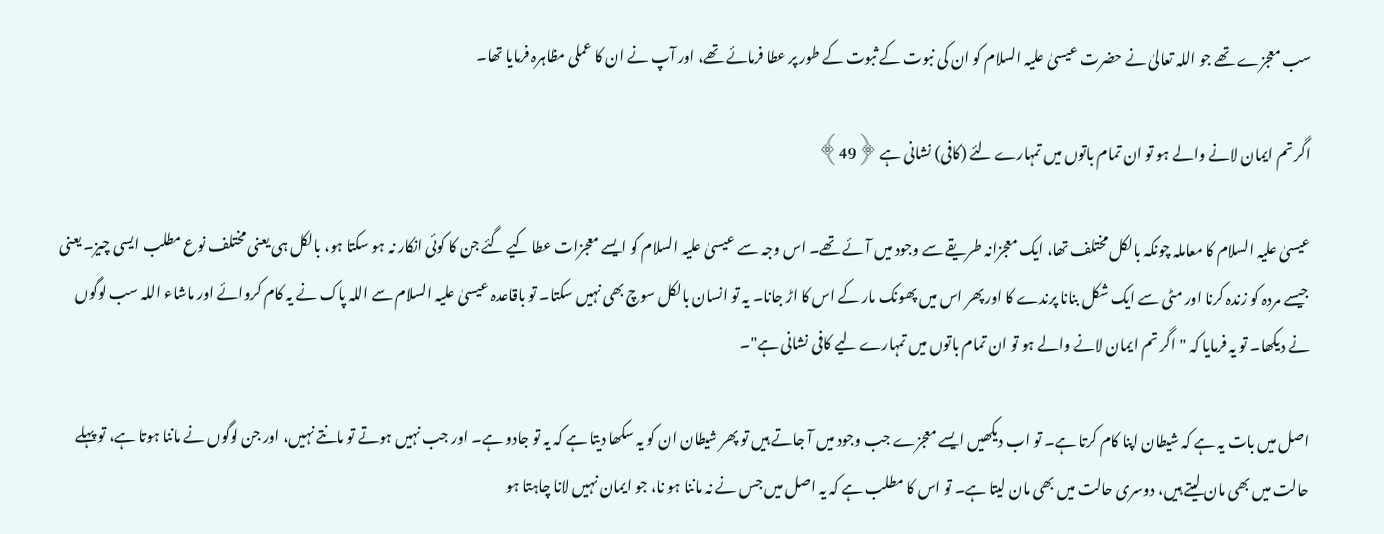سب معجزے تھے جو اللہ تعالیٰ نے حضرت عیسیٰ علیہ السلام کو ان کی نبوت کے ثبوت کے طور پر عطا فرمائے تھے، اور آپ نے ان کا عملی مظاہرہ فرمایا تھا۔

اگر تم ایمان لانے والے ہو تو ان تمام باتوں میں تمہارے لئے (کافی) نشانی ہے ﴿49﴾

عیسیٰ علیہ السلام کا معاملہ چونکہ بالکل مختلف تھا، ایک معجزانہ طریقے سے وجود میں آئے تھے۔ اس وجہ سے عیسیٰ علیہ السلام کو ایسے معجزات عطا کیے گئے جن کا کوئی انکار نہ ہو سکتا ہو، بالکل ہی یعنی مختلف نوع مطلب ایسی چیز۔ یعنی جیسے مردہ کو زندہ کرنا اور مٹی سے ایک شکل بنانا پرندے کا اور پھر اس میں پھونک مار کے اس کا اڑ جانا۔ یہ تو انسان بالکل سوچ بھی نہیں سکتا۔ تو باقاعدہ عیسیٰ علیہ السلام سے اللہ پاک نے یہ کام کروائے اور ماشاء اللہ سب لوگوں نے دیکھا۔ تو یہ فرمایا کہ "اگر تم ایمان لانے والے ہو تو ان تمام باتوں میں تمہارے لیے کافی نشانی ہے"۔

اصل میں بات یہ ہے کہ شیطان اپنا کام کرتا ہے۔ تو اب دیکھیں ایسے معجزے جب وجود میں آ جاتے ہیں تو پھر شیطان ان کو یہ سکھا دیتا ہے کہ یہ تو جادو ہے۔ اور جب نہیں ہوتے تو مانتے نہیں، اور جن لوگوں نے ماننا ہوتا ہے، تو پہلے حالت میں بھی مان لیتے ہیں، دوسری حالت میں بھی مان لیتا ہے۔ تو اس کا مطلب ہے کہ یہ اصل میں جس نے نہ ماننا ہو نا، جو ایمان نہیں لانا چاہتا ہو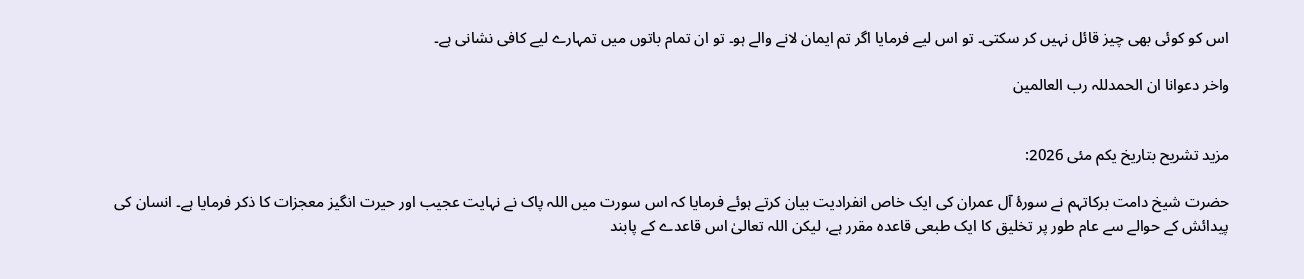اس کو کوئی بھی چیز قائل نہیں کر سکتی۔ تو اس لیے فرمایا اگر تم ایمان لانے والے ہو۔ تو ان تمام باتوں میں تمہارے لیے کافی نشانی ہے۔

واخر دعوانا ان الحمدللہ رب العالمین


مزید تشریح بتاریخ یکم مئی 2026:

حضرت شیخ دامت برکاتہم نے سورۂ آل عمران کی ایک خاص انفرادیت بیان کرتے ہوئے فرمایا کہ اس سورت میں اللہ پاک نے نہایت عجیب اور حیرت انگیز معجزات کا ذکر فرمایا ہے۔ انسان کی پیدائش کے حوالے سے عام طور پر تخلیق کا ایک طبعی قاعدہ مقرر ہے، لیکن اللہ تعالیٰ اس قاعدے کے پابند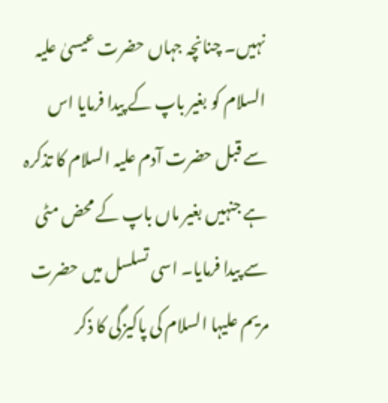نہیں۔ چنانچہ جہاں حضرت عیسیٰ علیہ السلام کو بغیر باپ کے پیدا فرمایا اس سے قبل حضرت آدم علیہ السلام کا تذکرہ ہے جنہیں بغیر ماں باپ کے محض مٹی سے پیدا فرمایا۔ اسی تسلسل میں حضرت مریم علیہا السلام کی پاکیزگی کا ذکر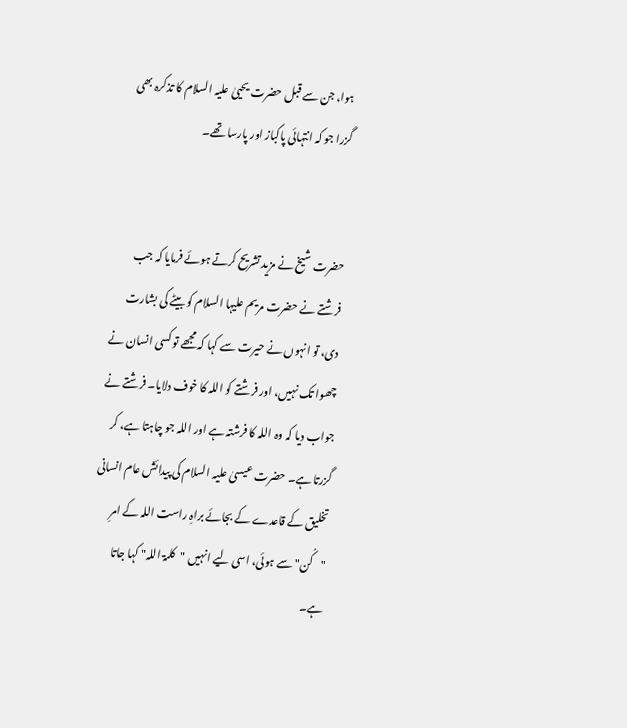ہوا، جن سے قبل حضرت یحییٰ علیہ السلام کا تذکرہ بھی گزرا جو کہ انتہائی پاکباز اور پارسا تھے۔


حضرت شیخ نے مزید تشریح کرتے ہوئے فرمایا کہ جب فرشتے نے حضرت مریم علیہا السلام کو بیٹے کی بشارت دی، تو انہوں نے حیرت سے کہا کہ مجھے تو کسی انسان نے چھوا تک نہیں، اور فرشتے کو اللہ کا خوف دلایا۔ فرشتے نے جواب دیا کہ وہ اللہ کا فرشتہ ہے اور اللہ جو چاہتا ہے، کر گزرتا ہے۔ حضرت عیسیٰ علیہ السلام کی پیدائش عام انسانی تخلیق کے قاعدے کے بجائے براہِ راست اللہ کے امرِ "کُن" سے ہوئی، اسی لیے انہیں "کلمۃ اللہ" کہا جاتا ہے۔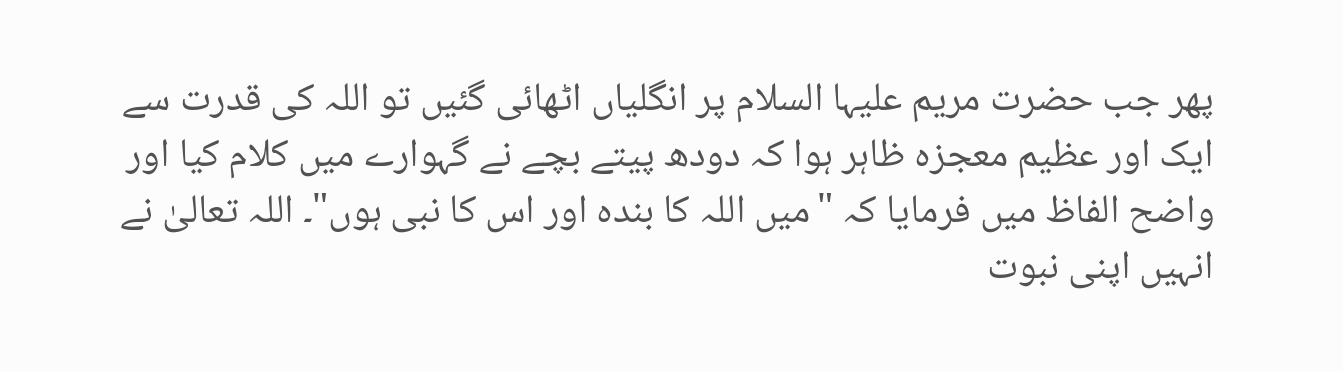پھر جب حضرت مریم علیہا السلام پر انگلیاں اٹھائی گئیں تو اللہ کی قدرت سے ایک اور عظیم معجزہ ظاہر ہوا کہ دودھ پیتے بچے نے گہوارے میں کلام کیا اور واضح الفاظ میں فرمایا کہ "میں اللہ کا بندہ اور اس کا نبی ہوں"۔ اللہ تعالیٰ نے انہیں اپنی نبوت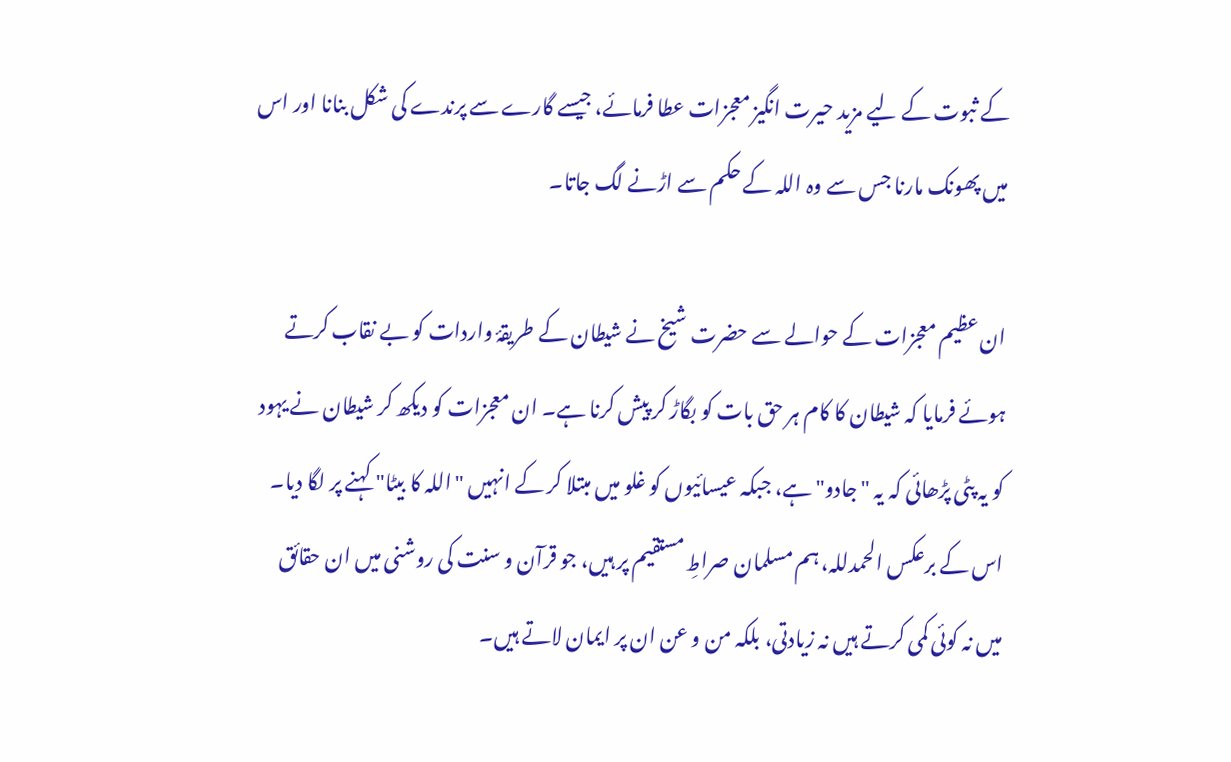کے ثبوت کے لیے مزید حیرت انگیز معجزات عطا فرمائے، جیسے گارے سے پرندے کی شکل بنانا اور اس میں پھونک مارنا جس سے وہ اللہ کے حکم سے اڑنے لگ جاتا۔

ان عظیم معجزات کے حوالے سے حضرت شیخ نے شیطان کے طریقۂ واردات کو بے نقاب کرتے ہوئے فرمایا کہ شیطان کا کام ہر حق بات کو بگاڑ کر پیش کرنا ہے۔ ان معجزات کو دیکھ کر شیطان نے یہود کو یہ پٹی پڑھائی کہ یہ "جادو" ہے، جبکہ عیسائیوں کو غلو میں مبتلا کر کے انہیں "اللہ کا بیٹا" کہنے پر لگا دیا۔ اس کے برعکس الحمدللہ، ہم مسلمان صراطِ مستقیم پر ہیں، جو قرآن و سنت کی روشنی میں ان حقائق میں نہ کوئی کمی کرتے ہیں نہ زیادتی، بلکہ من و عن ان پر ایمان لاتے ہیں۔